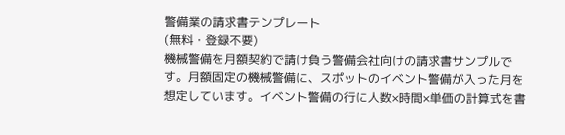警備業の請求書テンプレート
(無料・登録不要)
機械警備を月額契約で請け負う警備会社向けの請求書サンプルです。月額固定の機械警備に、スポットのイベント警備が入った月を想定しています。イベント警備の行に人数×時間×単価の計算式を書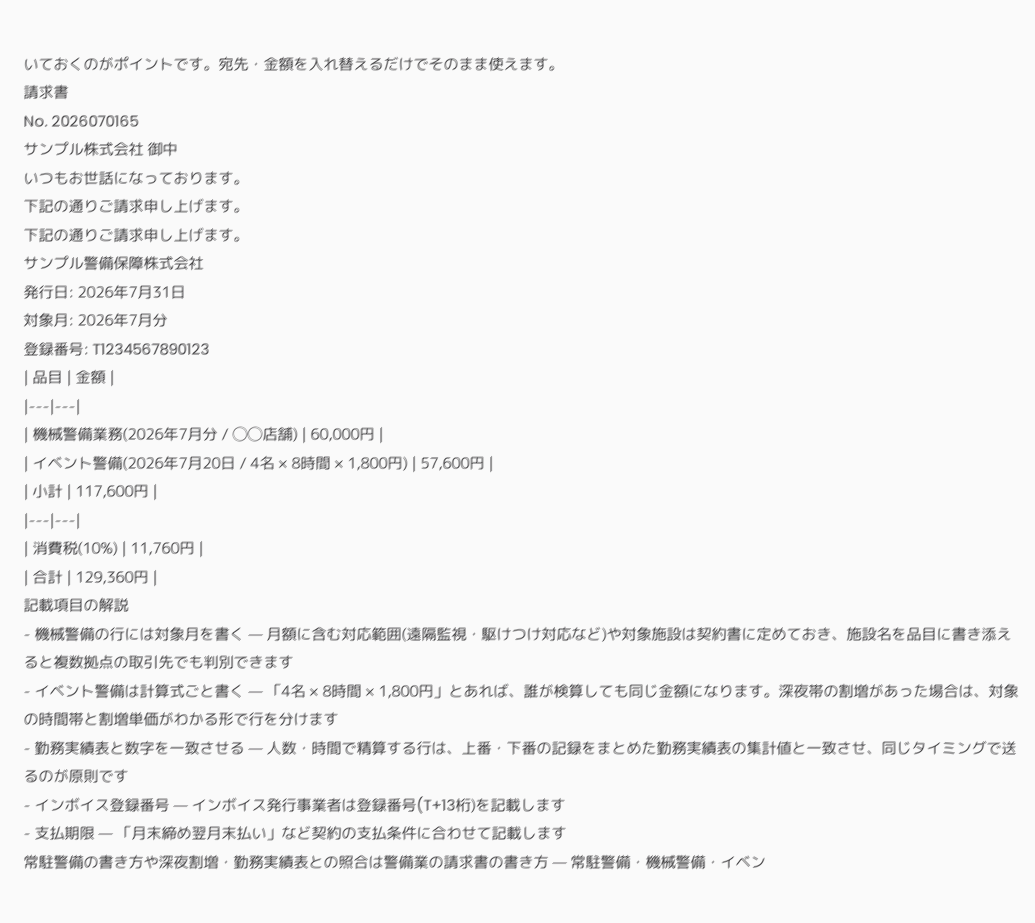いておくのがポイントです。宛先・金額を入れ替えるだけでそのまま使えます。
請求書
No. 2026070165
サンプル株式会社 御中
いつもお世話になっております。
下記の通りご請求申し上げます。
下記の通りご請求申し上げます。
サンプル警備保障株式会社
発行日: 2026年7月31日
対象月: 2026年7月分
登録番号: T1234567890123
| 品目 | 金額 |
|---|---|
| 機械警備業務(2026年7月分 / ◯◯店舗) | 60,000円 |
| イベント警備(2026年7月20日 / 4名 × 8時間 × 1,800円) | 57,600円 |
| 小計 | 117,600円 |
|---|---|
| 消費税(10%) | 11,760円 |
| 合計 | 129,360円 |
記載項目の解説
- 機械警備の行には対象月を書く — 月額に含む対応範囲(遠隔監視・駆けつけ対応など)や対象施設は契約書に定めておき、施設名を品目に書き添えると複数拠点の取引先でも判別できます
- イベント警備は計算式ごと書く — 「4名 × 8時間 × 1,800円」とあれば、誰が検算しても同じ金額になります。深夜帯の割増があった場合は、対象の時間帯と割増単価がわかる形で行を分けます
- 勤務実績表と数字を一致させる — 人数・時間で精算する行は、上番・下番の記録をまとめた勤務実績表の集計値と一致させ、同じタイミングで送るのが原則です
- インボイス登録番号 — インボイス発行事業者は登録番号(T+13桁)を記載します
- 支払期限 — 「月末締め翌月末払い」など契約の支払条件に合わせて記載します
常駐警備の書き方や深夜割増・勤務実績表との照合は警備業の請求書の書き方 — 常駐警備・機械警備・イベン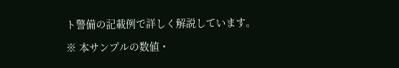ト警備の記載例で詳しく解説しています。
※ 本サンプルの数値・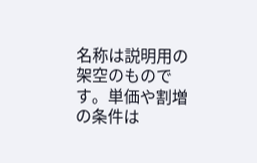名称は説明用の架空のものです。単価や割増の条件は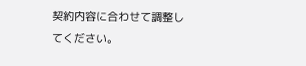契約内容に合わせて調整してください。